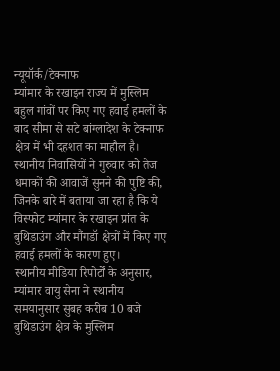न्यूयॉर्क/टेक्नाफ
म्यांमार के रखाइन राज्य में मुस्लिम बहुल गांवों पर किए गए हवाई हमलों के बाद सीमा से सटे बांग्लादेश के टेक्नाफ क्षेत्र में भी दहशत का माहौल है। स्थानीय निवासियों ने गुरुवार को तेज धमाकों की आवाजें सुनने की पुष्टि की, जिनके बारे में बताया जा रहा है कि ये विस्फोट म्यांमार के रखाइन प्रांत के बुथिडाउंग और मौंगडॉ क्षेत्रों में किए गए हवाई हमलों के कारण हुए।
स्थानीय मीडिया रिपोर्टों के अनुसार, म्यांमार वायु सेना ने स्थानीय समयानुसार सुबह करीब 10 बजे बुथिडाउंग क्षेत्र के मुस्लिम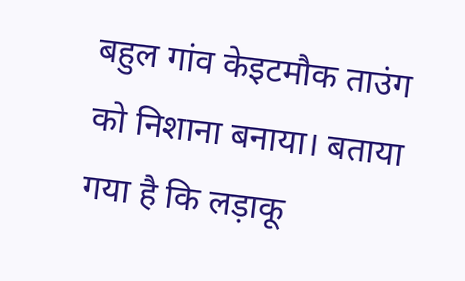बहुल गांव केइटमौक ताउंग को निशाना बनाया। बताया गया है कि लड़ाकू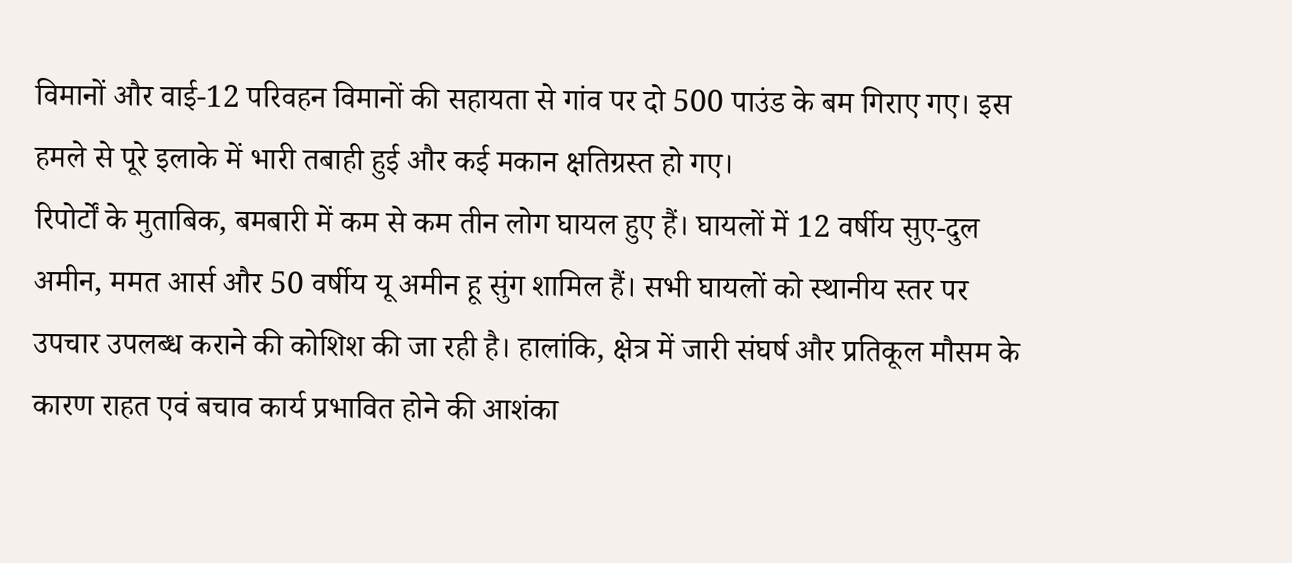विमानों और वाई-12 परिवहन विमानों की सहायता से गांव पर दो 500 पाउंड के बम गिराए गए। इस हमले से पूरे इलाके में भारी तबाही हुई और कई मकान क्षतिग्रस्त हो गए।
रिपोर्टों के मुताबिक, बमबारी में कम से कम तीन लोग घायल हुए हैं। घायलों में 12 वर्षीय सुए-दुल अमीन, ममत आर्स और 50 वर्षीय यू अमीन हू सुंग शामिल हैं। सभी घायलों को स्थानीय स्तर पर उपचार उपलब्ध कराने की कोशिश की जा रही है। हालांकि, क्षेत्र में जारी संघर्ष और प्रतिकूल मौसम के कारण राहत एवं बचाव कार्य प्रभावित होने की आशंका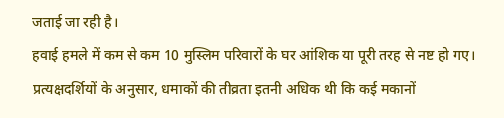जताई जा रही है।
हवाई हमले में कम से कम 10 मुस्लिम परिवारों के घर आंशिक या पूरी तरह से नष्ट हो गए। प्रत्यक्षदर्शियों के अनुसार, धमाकों की तीव्रता इतनी अधिक थी कि कई मकानों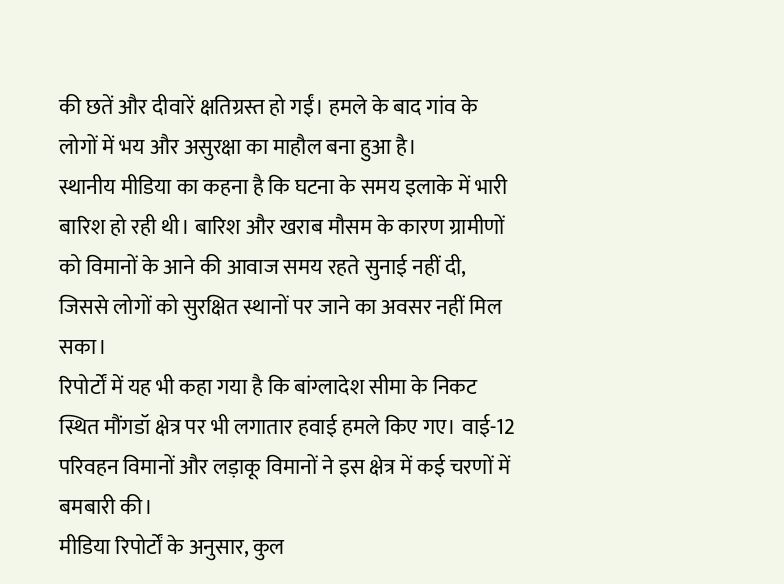की छतें और दीवारें क्षतिग्रस्त हो गईं। हमले के बाद गांव के लोगों में भय और असुरक्षा का माहौल बना हुआ है।
स्थानीय मीडिया का कहना है कि घटना के समय इलाके में भारी बारिश हो रही थी। बारिश और खराब मौसम के कारण ग्रामीणों को विमानों के आने की आवाज समय रहते सुनाई नहीं दी, जिससे लोगों को सुरक्षित स्थानों पर जाने का अवसर नहीं मिल सका।
रिपोर्टों में यह भी कहा गया है कि बांग्लादेश सीमा के निकट स्थित मौंगडॉ क्षेत्र पर भी लगातार हवाई हमले किए गए। वाई-12 परिवहन विमानों और लड़ाकू विमानों ने इस क्षेत्र में कई चरणों में बमबारी की।
मीडिया रिपोर्टों के अनुसार, कुल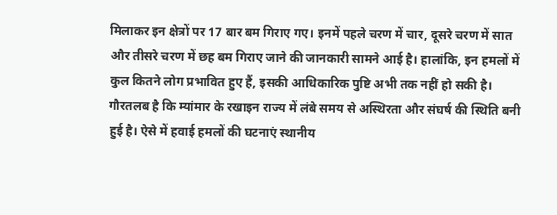मिलाकर इन क्षेत्रों पर 17 बार बम गिराए गए। इनमें पहले चरण में चार, दूसरे चरण में सात और तीसरे चरण में छह बम गिराए जाने की जानकारी सामने आई है। हालांकि, इन हमलों में कुल कितने लोग प्रभावित हुए हैं, इसकी आधिकारिक पुष्टि अभी तक नहीं हो सकी है।
गौरतलब है कि म्यांमार के रखाइन राज्य में लंबे समय से अस्थिरता और संघर्ष की स्थिति बनी हुई है। ऐसे में हवाई हमलों की घटनाएं स्थानीय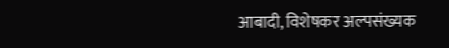आबादी, विशेषकर अल्पसंख्यक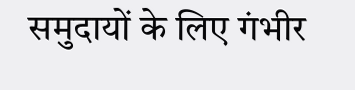समुदायों के लिए गंभीर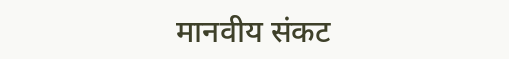मानवीय संकट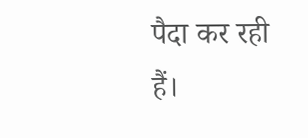पैदा कर रही हैं।